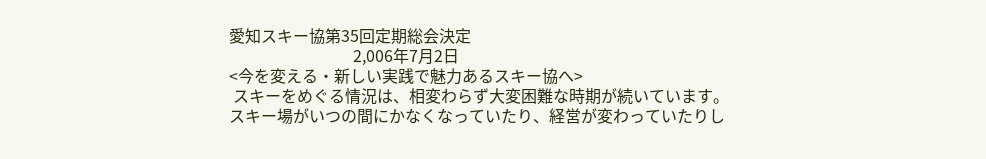愛知スキー協第35回定期総会決定
                               2,006年7月2日
<今を変える・新しい実践で魅力あるスキー協へ>
 スキーをめぐる情況は、相変わらず大変困難な時期が続いています。
スキー場がいつの間にかなくなっていたり、経営が変わっていたりし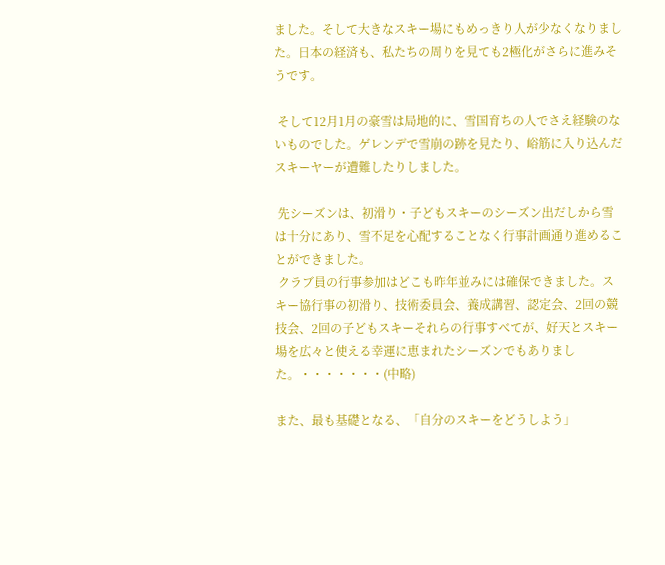ました。そして大きなスキー場にもめっきり人が少なくなりました。日本の経済も、私たちの周りを見ても2極化がさらに進みそうです。

 そして12月1月の豪雪は局地的に、雪国育ちの人でさえ経験のないものでした。ゲレンデで雪崩の跡を見たり、峪筋に入り込んだスキーヤーが遭難したりしました。

 先シーズンは、初滑り・子どもスキーのシーズン出だしから雪は十分にあり、雪不足を心配することなく行事計画通り進めることができました。
 クラブ員の行事参加はどこも昨年並みには確保できました。スキー協行事の初滑り、技術委員会、養成講習、認定会、2回の競技会、2回の子どもスキーそれらの行事すべてが、好天とスキー場を広々と使える幸運に恵まれたシーズンでもありました。・・・・・・・(中略)

また、最も基礎となる、「自分のスキーをどうしよう」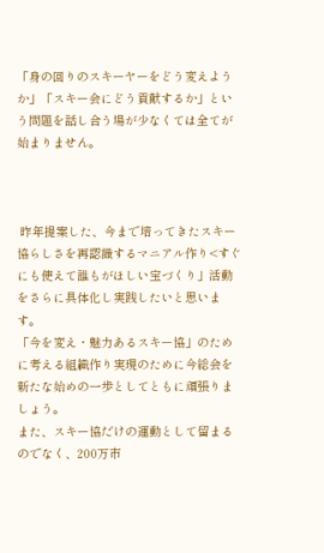「身の回りのスキーヤーをどう変えようか」「スキー会にどう貢献するか」という問題を話し合う場が少なくては全てが始まりません。



 昨年提案した、今まで培ってきたスキー協らしさを再認識するマニアル作り<すぐにも使えて誰もがほしい宝づくり」活動をさらに具体化し実践したいと思います。
「今を変え・魅力あるスキー協」のために考える組織作り実現のために今総会を新たな始めの一歩としてともに頑張りましょう。
また、スキー協だけの運動として留まるのでなく、200万市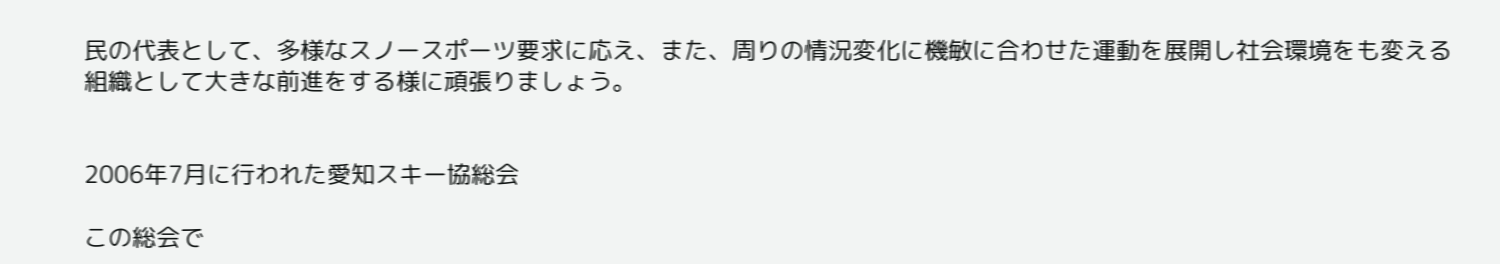民の代表として、多様なスノースポーツ要求に応え、また、周りの情況変化に機敏に合わせた運動を展開し社会環境をも変える組織として大きな前進をする様に頑張りましょう。


2006年7月に行われた愛知スキー協総会

この総会で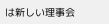は新しい理事会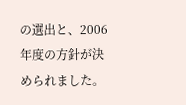の選出と、2006年度の方針が決められました。